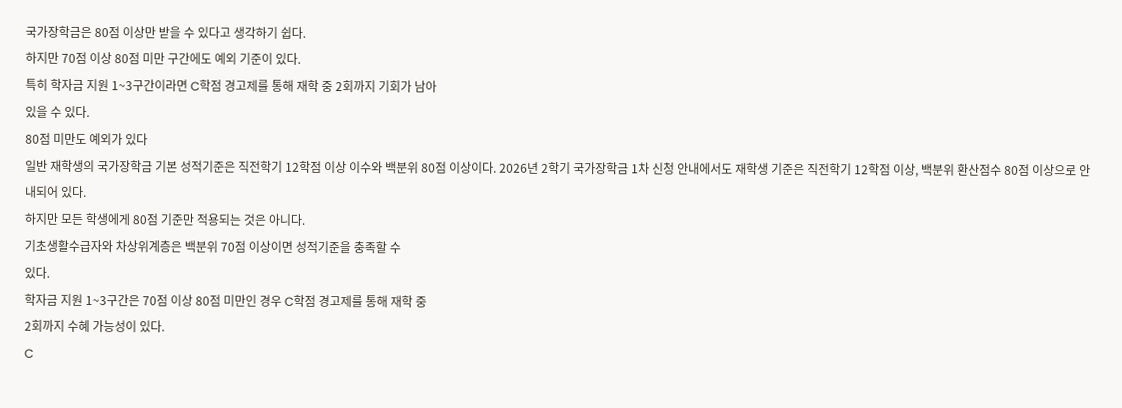국가장학금은 80점 이상만 받을 수 있다고 생각하기 쉽다.
하지만 70점 이상 80점 미만 구간에도 예외 기준이 있다.
특히 학자금 지원 1~3구간이라면 C학점 경고제를 통해 재학 중 2회까지 기회가 남아
있을 수 있다.
80점 미만도 예외가 있다
일반 재학생의 국가장학금 기본 성적기준은 직전학기 12학점 이상 이수와 백분위 80점 이상이다. 2026년 2학기 국가장학금 1차 신청 안내에서도 재학생 기준은 직전학기 12학점 이상, 백분위 환산점수 80점 이상으로 안내되어 있다.
하지만 모든 학생에게 80점 기준만 적용되는 것은 아니다.
기초생활수급자와 차상위계층은 백분위 70점 이상이면 성적기준을 충족할 수
있다.
학자금 지원 1~3구간은 70점 이상 80점 미만인 경우 C학점 경고제를 통해 재학 중
2회까지 수혜 가능성이 있다.
C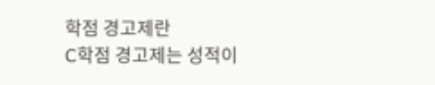학점 경고제란
C학점 경고제는 성적이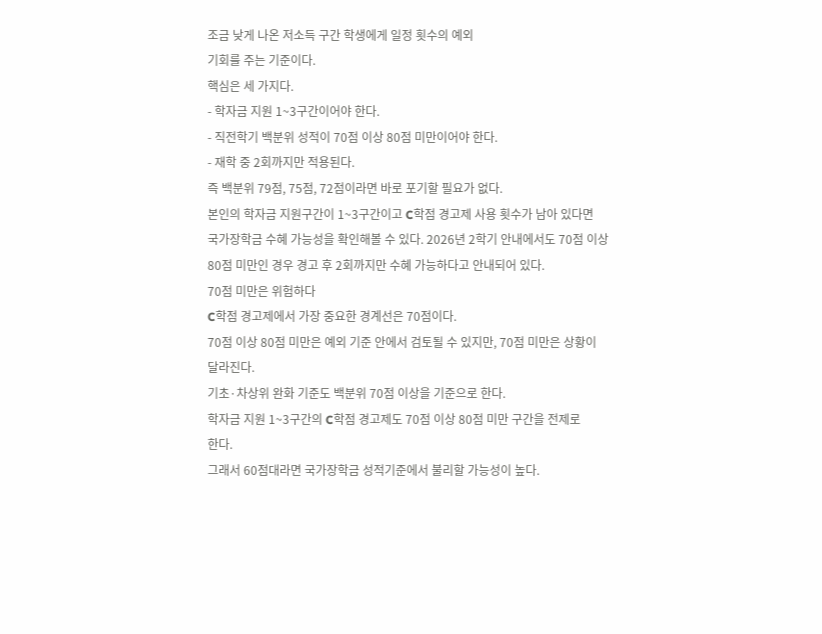조금 낮게 나온 저소득 구간 학생에게 일정 횟수의 예외
기회를 주는 기준이다.
핵심은 세 가지다.
- 학자금 지원 1~3구간이어야 한다.
- 직전학기 백분위 성적이 70점 이상 80점 미만이어야 한다.
- 재학 중 2회까지만 적용된다.
즉 백분위 79점, 75점, 72점이라면 바로 포기할 필요가 없다.
본인의 학자금 지원구간이 1~3구간이고 C학점 경고제 사용 횟수가 남아 있다면
국가장학금 수혜 가능성을 확인해볼 수 있다. 2026년 2학기 안내에서도 70점 이상
80점 미만인 경우 경고 후 2회까지만 수혜 가능하다고 안내되어 있다.
70점 미만은 위험하다
C학점 경고제에서 가장 중요한 경계선은 70점이다.
70점 이상 80점 미만은 예외 기준 안에서 검토될 수 있지만, 70점 미만은 상황이
달라진다.
기초·차상위 완화 기준도 백분위 70점 이상을 기준으로 한다.
학자금 지원 1~3구간의 C학점 경고제도 70점 이상 80점 미만 구간을 전제로
한다.
그래서 60점대라면 국가장학금 성적기준에서 불리할 가능성이 높다.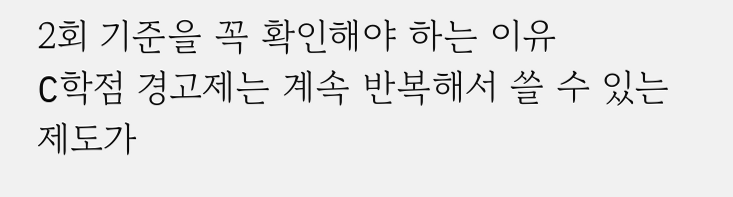2회 기준을 꼭 확인해야 하는 이유
C학점 경고제는 계속 반복해서 쓸 수 있는 제도가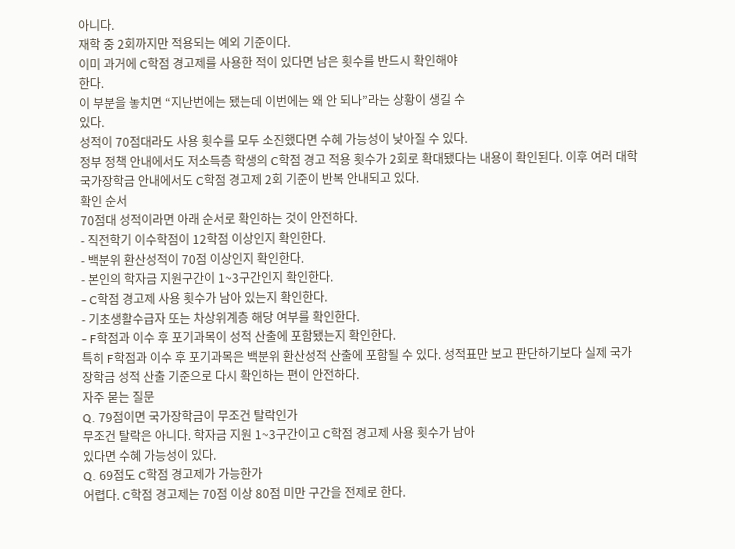아니다.
재학 중 2회까지만 적용되는 예외 기준이다.
이미 과거에 C학점 경고제를 사용한 적이 있다면 남은 횟수를 반드시 확인해야
한다.
이 부분을 놓치면 “지난번에는 됐는데 이번에는 왜 안 되나”라는 상황이 생길 수
있다.
성적이 70점대라도 사용 횟수를 모두 소진했다면 수혜 가능성이 낮아질 수 있다.
정부 정책 안내에서도 저소득층 학생의 C학점 경고 적용 횟수가 2회로 확대됐다는 내용이 확인된다. 이후 여러 대학 국가장학금 안내에서도 C학점 경고제 2회 기준이 반복 안내되고 있다.
확인 순서
70점대 성적이라면 아래 순서로 확인하는 것이 안전하다.
- 직전학기 이수학점이 12학점 이상인지 확인한다.
- 백분위 환산성적이 70점 이상인지 확인한다.
- 본인의 학자금 지원구간이 1~3구간인지 확인한다.
- C학점 경고제 사용 횟수가 남아 있는지 확인한다.
- 기초생활수급자 또는 차상위계층 해당 여부를 확인한다.
- F학점과 이수 후 포기과목이 성적 산출에 포함됐는지 확인한다.
특히 F학점과 이수 후 포기과목은 백분위 환산성적 산출에 포함될 수 있다. 성적표만 보고 판단하기보다 실제 국가장학금 성적 산출 기준으로 다시 확인하는 편이 안전하다.
자주 묻는 질문
Q. 79점이면 국가장학금이 무조건 탈락인가
무조건 탈락은 아니다. 학자금 지원 1~3구간이고 C학점 경고제 사용 횟수가 남아
있다면 수혜 가능성이 있다.
Q. 69점도 C학점 경고제가 가능한가
어렵다. C학점 경고제는 70점 이상 80점 미만 구간을 전제로 한다.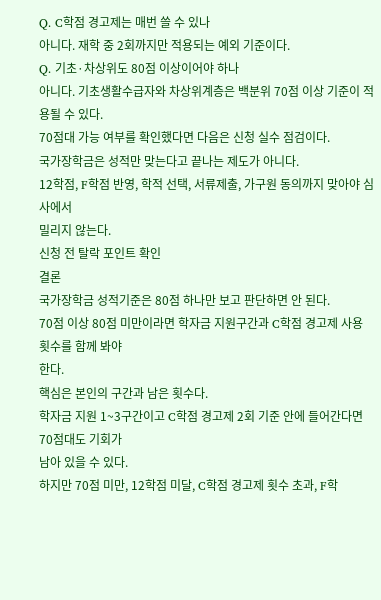Q. C학점 경고제는 매번 쓸 수 있나
아니다. 재학 중 2회까지만 적용되는 예외 기준이다.
Q. 기초·차상위도 80점 이상이어야 하나
아니다. 기초생활수급자와 차상위계층은 백분위 70점 이상 기준이 적용될 수 있다.
70점대 가능 여부를 확인했다면 다음은 신청 실수 점검이다.
국가장학금은 성적만 맞는다고 끝나는 제도가 아니다.
12학점, F학점 반영, 학적 선택, 서류제출, 가구원 동의까지 맞아야 심사에서
밀리지 않는다.
신청 전 탈락 포인트 확인
결론
국가장학금 성적기준은 80점 하나만 보고 판단하면 안 된다.
70점 이상 80점 미만이라면 학자금 지원구간과 C학점 경고제 사용 횟수를 함께 봐야
한다.
핵심은 본인의 구간과 남은 횟수다.
학자금 지원 1~3구간이고 C학점 경고제 2회 기준 안에 들어간다면 70점대도 기회가
남아 있을 수 있다.
하지만 70점 미만, 12학점 미달, C학점 경고제 횟수 초과, F학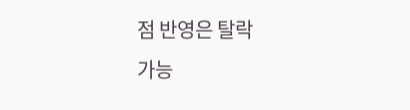점 반영은 탈락
가능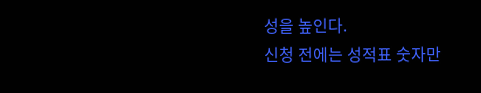성을 높인다.
신청 전에는 성적표 숫자만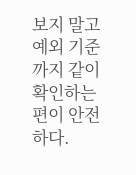보지 말고 예외 기준까지 같이 확인하는 편이 안전하다.